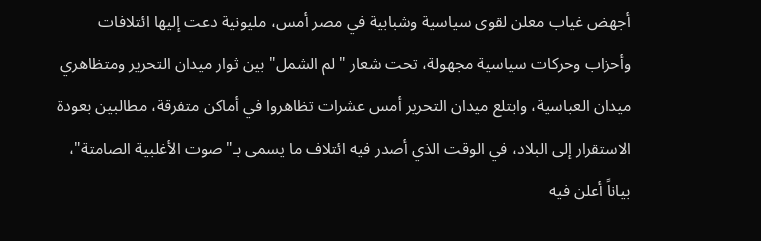أجهض غياب معلن لقوى سياسية وشبابية في مصر أمس، مليونية دعت إليها ائتلافات وأحزاب وحركات سياسية مجهولة، تحت شعار "لم الشمل" بين ثوار ميدان التحرير ومتظاهري ميدان العباسية، وابتلع ميدان التحرير أمس عشرات تظاهروا في أماكن متفرقة، مطالبين بعودة الاستقرار إلى البلاد، في الوقت الذي أصدر فيه ائتلاف ما يسمى بـ"صوت الأغلبية الصامتة"، بياناً أعلن فيه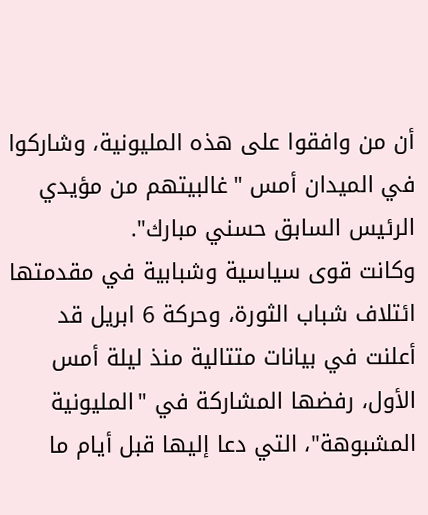أن من وافقوا على هذه المليونية، وشاركوا في الميدان أمس "غالبيتهم من مؤيدي الرئيس السابق حسني مبارك".
وكانت قوى سياسية وشبابية في مقدمتها ائتلاف شباب الثورة، وحركة 6 ابريل قد أعلنت في بيانات متتالية منذ ليلة أمس الأول، رفضها المشاركة في "المليونية المشبوهة"، التي دعا إليها قبل أيام ما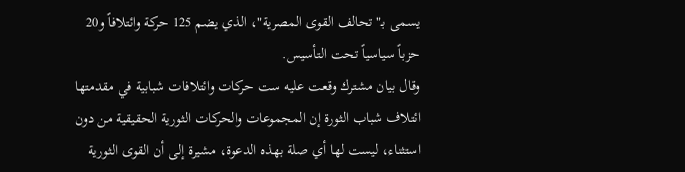يسمى بـ"تحالف القوى المصرية"، الذي يضم 125 حركة وائتلافاً و20 حزباً سياسياً تحت التأسيس.
وقال بيان مشترك وقعت عليه ست حركات وائتلافات شبابية في مقدمتها ائتلاف شباب الثورة إن المجموعات والحركات الثورية الحقيقية من دون استثناء، ليست لها أي صلة بهذه الدعوة، مشيرة إلى أن القوى الثورية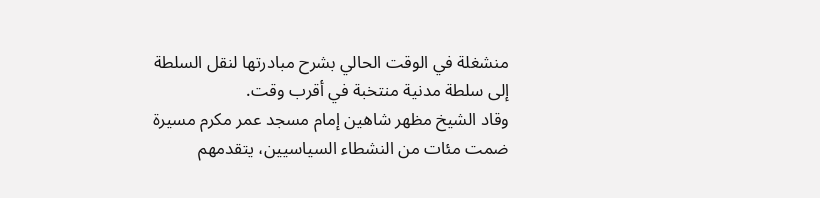منشغلة في الوقت الحالي بشرح مبادرتها لنقل السلطة إلى سلطة مدنية منتخبة في أقرب وقت.
وقاد الشيخ مظهر شاهين إمام مسجد عمر مكرم مسيرة ضمت مئات من النشطاء السياسيين، يتقدمهم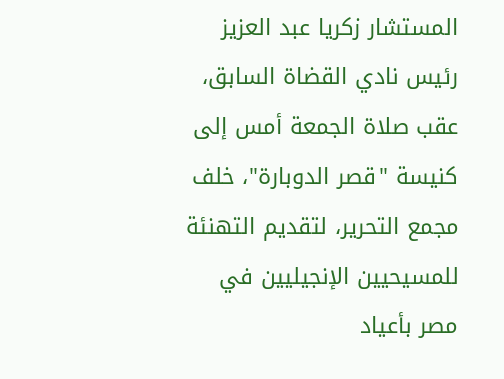المستشار زكريا عبد العزيز رئيس نادي القضاة السابق، عقب صلاة الجمعة أمس إلى كنيسة "قصر الدوبارة"، خلف مجمع التحرير، لتقديم التهنئة للمسيحيين الإنجيليين في مصر بأعياد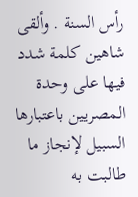رأس السنة . وألقى شاهين كلمة شدد فيها على وحدة المصريين باعتبارها السبيل لإنجاز ما طالبت به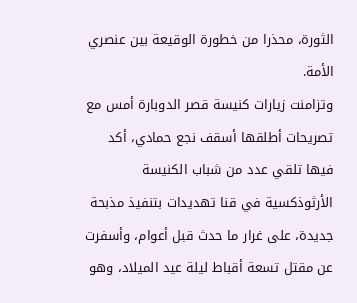الثورة، محذرا من خطورة الوقيعة بين عنصري الأمة.
وتزامنت زيارات كنيسة قصر الدوبارة أمس مع تصريحات أطلقها أسقف نجع حمادي، أكد فيها تلقي عدد من شباب الكنيسة الأرثوذكسية في قنا تهديدات بتنفيذ مذبحة جديدة، على غرار ما حدث قبل أعوام، وأسفرت عن مقتل تسعة أقباط ليلة عيد الميلاد، وهو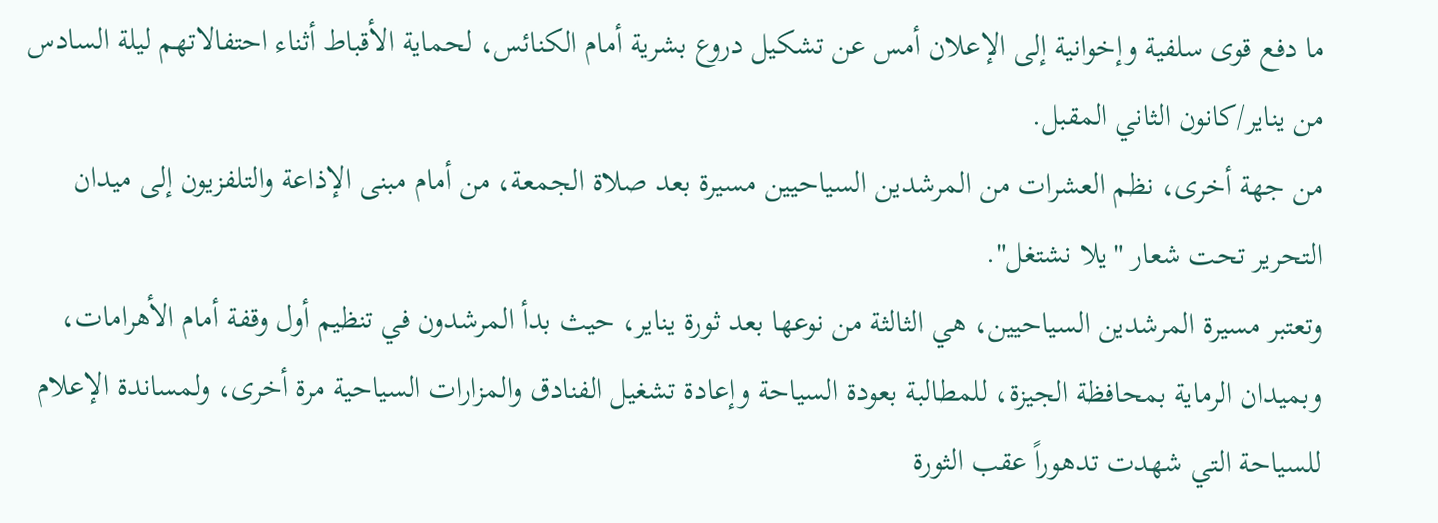ما دفع قوى سلفية وإخوانية إلى الإعلان أمس عن تشكيل دروع بشرية أمام الكنائس، لحماية الأقباط أثناء احتفالاتهم ليلة السادس من يناير/كانون الثاني المقبل.
من جهة أخرى، نظم العشرات من المرشدين السياحيين مسيرة بعد صلاة الجمعة، من أمام مبنى الإذاعة والتلفزيون إلى ميدان التحرير تحت شعار "يلا نشتغل".
وتعتبر مسيرة المرشدين السياحيين، هي الثالثة من نوعها بعد ثورة يناير، حيث بدأ المرشدون في تنظيم أول وقفة أمام الأهرامات، وبميدان الرماية بمحافظة الجيزة، للمطالبة بعودة السياحة وإعادة تشغيل الفنادق والمزارات السياحية مرة أخرى، ولمساندة الإعلام للسياحة التي شهدت تدهوراً عقب الثورة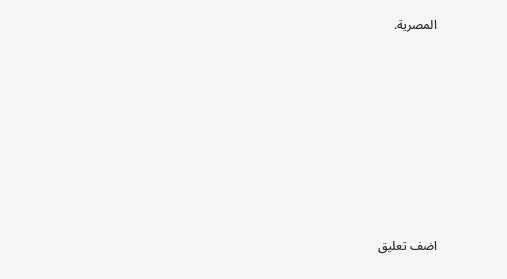المصرية.









اضف تعليق